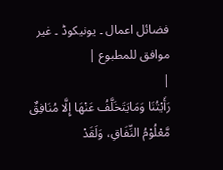فضائل اعمال ۔ یونیکوڈ ۔ غیر موافق للمطبوع |
|
رَأَیْتُنَا وَمَایَتَخَلَّفُ عَنْهَا إِلَّا مُنَافِقٌ مَّعْلُوْمُ النِّفَاقِ، وَلَقَدْ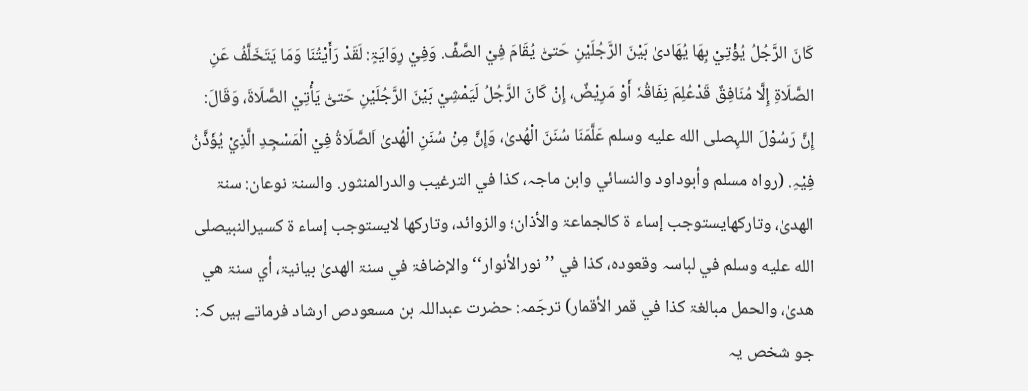کَانَ الرَّجُلُ یُؤْتِيْ بِهَا یُهَادیٰ بَیْنَ الرَّجُلَیْنِ حَتیّٰ یُقَامَ فِيْ الصَّفِّ. وَفِيْ رِوَایَۃٍ: لَقَدْ رَأَیْتُنَا وَمَا یَتَخَلَّفُ عَنِ الصَّلَاۃِ إِلَّا مُنَافِقٌ قَدْعُلِمَ نِفَاقُہٗ أَوْ مَرِیْضٌ، إِنْ کَانَ الرَّجُلُ لَیَمْشِيْ بَیْنَ الرَّجُلَیْنِ حَتیّٰ یَأْتِيْ الصَّلَاۃَ، وَقَالَ: إِنَّ رَسُوْلَ اللہِصلى الله عليه وسلم عَلَّمَنَا سُنَنَ الْهُدیٰ، وَإِنَّ مِنْ سُنَنِ الْهُدیٰ اَلصَّلَاۃُ فِيْ الْمَسْجِدِ الَّذِيْ یُؤَذَّنُ فِیْہِ. (رواہ مسلم وأبوداود والنسائي وابن ماجہ، کذا في الترغیب والدرالمنثور. والسنۃ نوعان: سنۃ الهدیٰ، وتارکهایستوجب إساء ۃ کالجماعۃ والأذان؛ والزوائد، وتارکها لایستوجب إساء ۃ کسیرالنبيصلى الله عليه وسلم في لباسہ وقعودہ، کذا في ’’نورالأنوار‘‘ والإضافۃ في سنۃ الهدیٰ بیانیۃ، أي سنۃ هي هدیٰ، والحمل مبالغۃ کذا في قمر الأقمار) ترجَمہ: حضرت عبداللہ بن مسعودص ارشاد فرماتے ہیں کہ: جو شخص یہ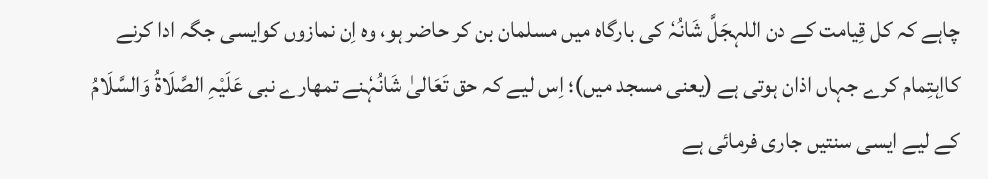چاہے کہ کل قِیامت کے دن اللہجَلَّ شَانُہٗ کی بارگاہ میں مسلمان بن کر حاضر ہو، وہ اِن نمازوں کوایسی جگہ ادا کرنے کااِہتِمام کرے جہاں اذان ہوتی ہے (یعنی مسجد میں)؛ اِس لیے کہ حق تَعَالیٰ شَانُہٗنے تمھارے نبی عَلَیْہِ الصَّلَاۃُ وَالسَّلَامُ کے لیے ایسی سنتیں جاری فرمائی ہے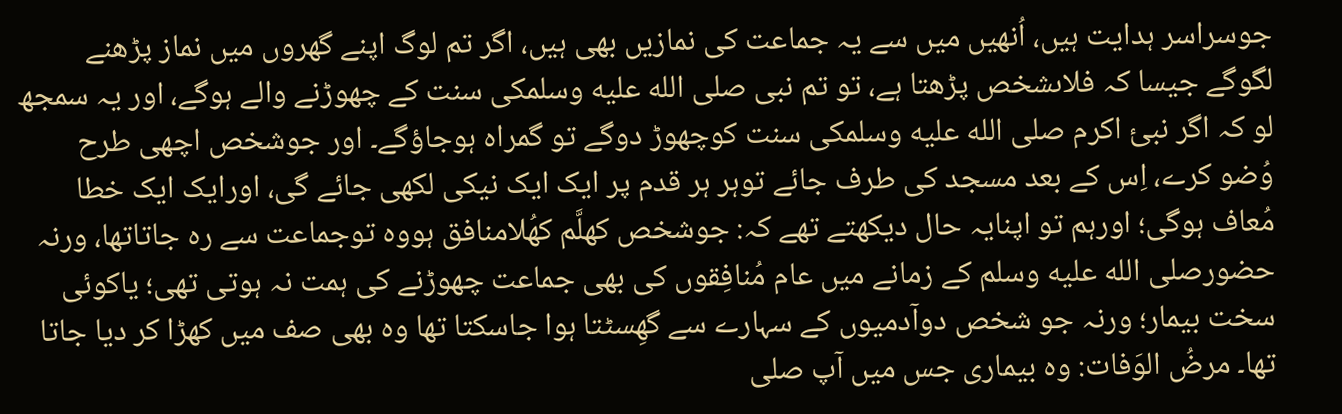جوسراسر ہدایت ہیں، اُنھیں میں سے یہ جماعت کی نمازیں بھی ہیں، اگر تم لوگ اپنے گھروں میں نماز پڑھنے لگوگے جیسا کہ فلاںشخص پڑھتا ہے، تو تم نبی صلى الله عليه وسلمکی سنت کے چھوڑنے والے ہوگے، اور یہ سمجھ لو کہ اگر نبیٔ اکرم صلى الله عليه وسلمکی سنت کوچھوڑ دوگے تو گمراہ ہوجاؤگے۔ اور جوشخص اچھی طرح وُضو کرے، اِس کے بعد مسجد کی طرف جائے توہر ہر قدم پر ایک ایک نیکی لکھی جائے گی، اورایک ایک خطا مُعاف ہوگی؛ اورہم تو اپنایہ حال دیکھتے تھے کہ: جوشخص کھلَّم کھُلامنافق ہووہ توجماعت سے رہ جاتاتھا، ورنہ حضورصلى الله عليه وسلم کے زمانے میں عام مُنافِقوں کی بھی جماعت چھوڑنے کی ہمت نہ ہوتی تھی؛ یاکوئی سخت بیمار؛ ورنہ جو شخص دوآدمیوں کے سہارے سے گھِسٹتا ہوا جاسکتا تھا وہ بھی صف میں کھڑا کر دیا جاتا تھا۔ مرضُ الوَفات: وہ بیماری جس میں آپ صلى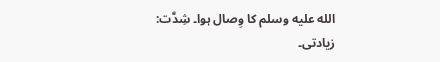الله عليه وسلم کا وِصال ہوا۔ شِدَّت: زیادتی۔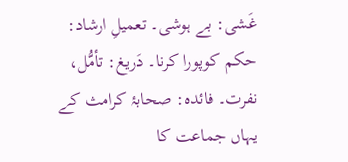غَشی: بے ہوشی۔ تعمیلِ ارشاد: حکم کوپورا کرنا۔ دَریغ: تأمُّل، نفرت۔ فائدہ: صحابۂ کرامث کے یہاں جماعت کا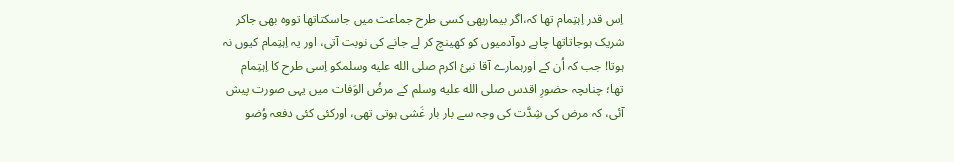اِس قدر اِہتِمام تھا کہ،اگر بیماربھی کسی طرح جماعت میں جاسکتاتھا تووہ بھی جاکر شریک ہوجاتاتھا چاہے دوآدمیوں کو کھینچ کر لے جانے کی نوبت آتی، اور یہ اِہتِمام کیوں نہ ہوتا! جب کہ اُن کے اورہمارے آقا نبیٔ اکرم صلى الله عليه وسلمکو اِسی طرح کا اِہتِمام تھا؛ چناںچہ حضورِ اقدس صلى الله عليه وسلم کے مرضُ الوَفات میں یہی صورت پیش آئی، کہ مرض کی شِدَّت کی وجہ سے بار بار غَشی ہوتی تھی، اورکئی کئی دفعہ وُضو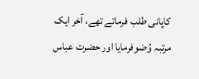کاپانی طلب فرماتے تھے، آخر ایک مرتبہ وُضوفرمایا اور حضرت عباس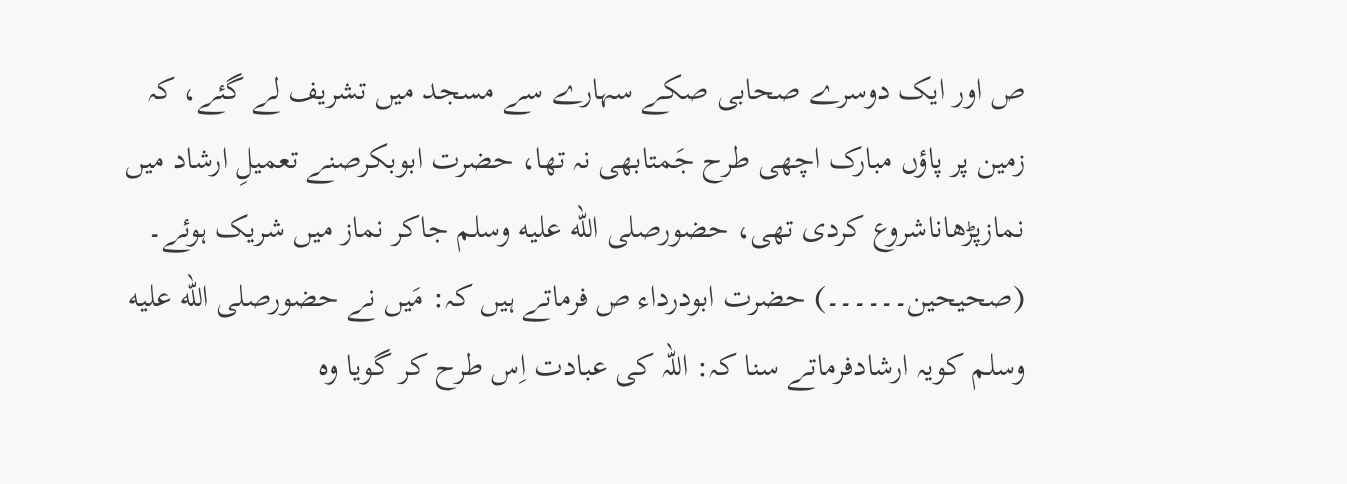ص اور ایک دوسرے صحابی صکے سہارے سے مسجد میں تشریف لے گئے، کہ زمین پر پاؤں مبارک اچھی طرح جَمتابھی نہ تھا، حضرت ابوبکرصنے تعمیلِ ارشاد میں نمازپڑھاناشروع کردی تھی، حضورصلى الله عليه وسلم جاکر نماز میں شریک ہوئے۔ (صحیحین۔۔۔۔۔۔) حضرت ابودرداء ص فرماتے ہیں کہ: مَیں نے حضورصلى الله عليه وسلم کویہ ارشادفرماتے سنا کہ: اللہ کی عبادت اِس طرح کر گویا وہ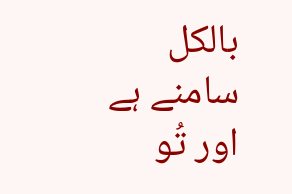بالکل سامنے ہے اور تُو